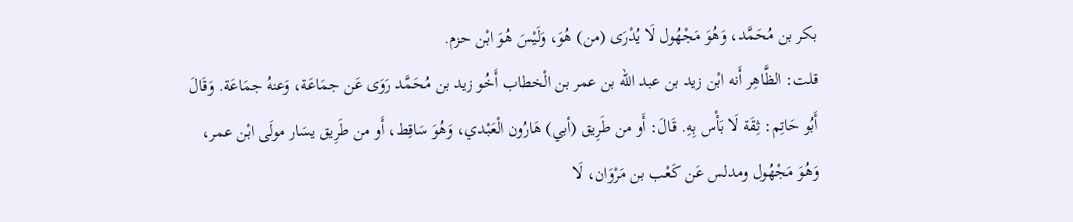بكر بن مُحَمَّد، وَهُوَ مَجْهُول لَا يُدْرَى (من) هُوَ، وَلَيْسَ هُوَ ابْن حزم.
قلت: الظَّاهِر أَنه ابْن زيد بن عبد الله بن عمر بن الْخطاب أَخُو زيد بن مُحَمَّد رَوَى عَن جمَاعَة، وَعنهُ جمَاعَة. وَقَالَ أَبُو حَاتِم: ثِقَة لَا بَأْس بِهِ. قَالَ: أَو من طَرِيق (أبي) هَارُون الْعَبْدي، وَهُوَ سَاقِط، أَو من طَرِيق يسَار مولَى ابْن عمر، وَهُوَ مَجْهُول ومدلس عَن كَعْب بن مَرْوَان، لَا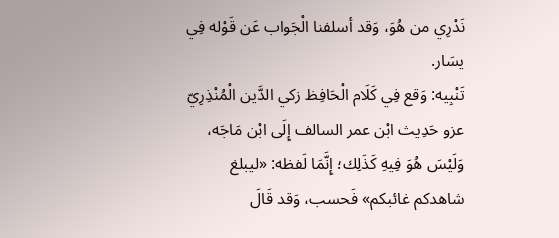نَدْرِي من هُوَ، وَقد أسلفنا الْجَواب عَن قَوْله فِي يسَار.
تَنْبِيه: وَقع فِي كَلَام الْحَافِظ زكي الدَّين الْمُنْذِرِيّ عزو حَدِيث ابْن عمر السالف إِلَى ابْن مَاجَه، وَلَيْسَ هُوَ فِيهِ كَذَلِك؛ إِنَّمَا لَفظه: «ليبلغ شاهدكم غائبكم» فَحسب، وَقد قَالَ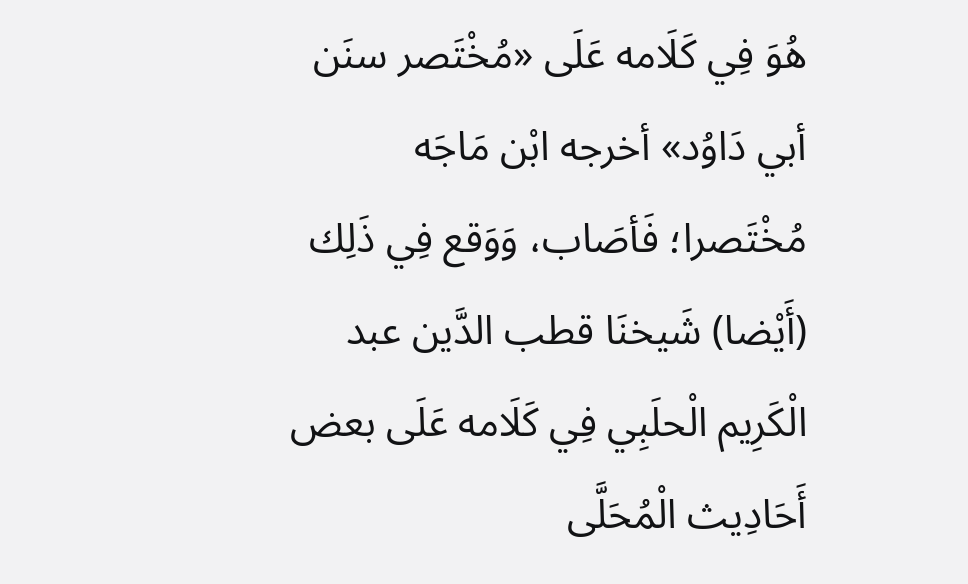هُوَ فِي كَلَامه عَلَى «مُخْتَصر سنَن أبي دَاوُد» أخرجه ابْن مَاجَه مُخْتَصرا؛ فَأصَاب، وَوَقع فِي ذَلِك (أَيْضا) شَيخنَا قطب الدَّين عبد الْكَرِيم الْحلَبِي فِي كَلَامه عَلَى بعض أَحَادِيث الْمُحَلَّى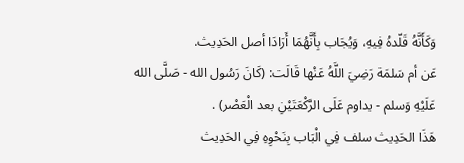وَكَأَنَّهُ قَلّدهُ فِيهِ، وَيُجَاب بِأَنَّهُمَا أَرَادَا أصل الحَدِيث.
عَن أم سَلمَة رَضِيَ اللَّهُ عَنْها قَالَت: (كَانَ رَسُول الله - صَلَّى الله عَلَيْهِ وَسلم - يداوم عَلَى الرَّكْعَتَيْنِ بعد الْعَصْر) .
هَذَا الحَدِيث سلف فِي الْبَاب بِنَحْوِهِ فِي الحَدِيث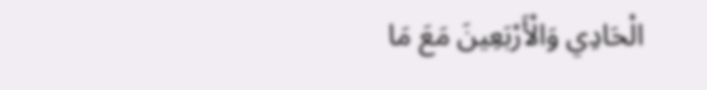الْحَادِي وَالْأَرْبَعِينَ مَعَ مَا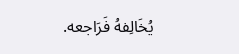يُخَالِفهُ فَرَاجعه.